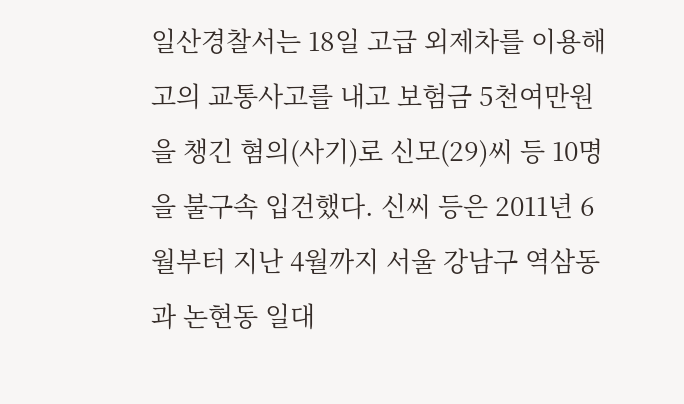일산경찰서는 18일 고급 외제차를 이용해 고의 교통사고를 내고 보험금 5천여만원을 챙긴 혐의(사기)로 신모(29)씨 등 10명을 불구속 입건했다. 신씨 등은 2011년 6월부터 지난 4월까지 서울 강남구 역삼동과 논현동 일대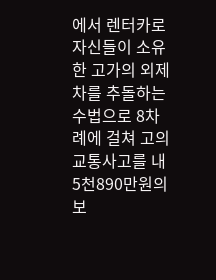에서 렌터카로 자신들이 소유한 고가의 외제차를 추돌하는 수법으로 8차례에 걸쳐 고의 교통사고를 내 5천890만원의 보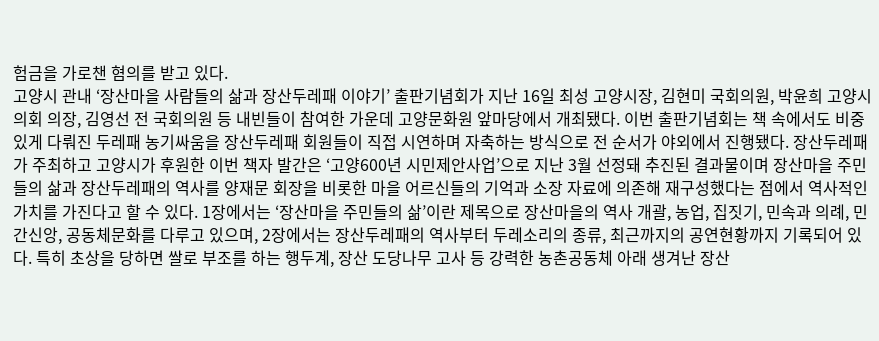험금을 가로챈 혐의를 받고 있다.
고양시 관내 ‘장산마을 사람들의 삶과 장산두레패 이야기’ 출판기념회가 지난 16일 최성 고양시장, 김현미 국회의원, 박윤희 고양시의회 의장, 김영선 전 국회의원 등 내빈들이 참여한 가운데 고양문화원 앞마당에서 개최됐다. 이번 출판기념회는 책 속에서도 비중있게 다뤄진 두레패 농기싸움을 장산두레패 회원들이 직접 시연하며 자축하는 방식으로 전 순서가 야외에서 진행됐다. 장산두레패가 주최하고 고양시가 후원한 이번 책자 발간은 ‘고양600년 시민제안사업’으로 지난 3월 선정돼 추진된 결과물이며 장산마을 주민들의 삶과 장산두레패의 역사를 양재문 회장을 비롯한 마을 어르신들의 기억과 소장 자료에 의존해 재구성했다는 점에서 역사적인 가치를 가진다고 할 수 있다. 1장에서는 ‘장산마을 주민들의 삶’이란 제목으로 장산마을의 역사 개괄, 농업, 집짓기, 민속과 의례, 민간신앙, 공동체문화를 다루고 있으며, 2장에서는 장산두레패의 역사부터 두레소리의 종류, 최근까지의 공연현황까지 기록되어 있다. 특히 초상을 당하면 쌀로 부조를 하는 행두계, 장산 도당나무 고사 등 강력한 농촌공동체 아래 생겨난 장산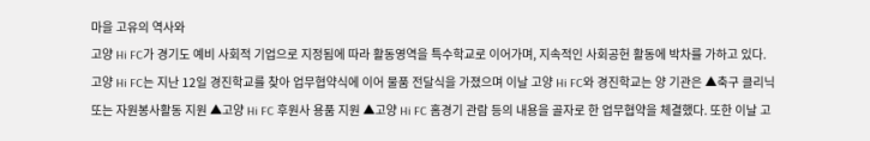마을 고유의 역사와
고양 Hi FC가 경기도 예비 사회적 기업으로 지정됨에 따라 활동영역을 특수학교로 이어가며, 지속적인 사회공헌 활동에 박차를 가하고 있다. 고양 Hi FC는 지난 12일 경진학교를 찾아 업무협약식에 이어 물품 전달식을 가졌으며 이날 고양 Hi FC와 경진학교는 양 기관은 ▲축구 클리닉 또는 자원봉사활동 지원 ▲고양 Hi FC 후원사 용품 지원 ▲고양 Hi FC 홈경기 관람 등의 내용을 골자로 한 업무협약을 체결했다. 또한 이날 고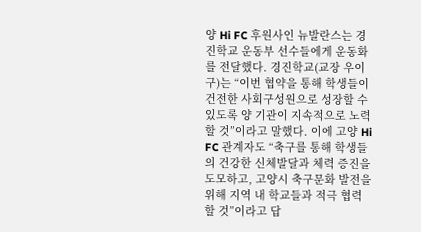양 Hi FC 후원사인 뉴발란스는 경진학교 운동부 선수들에게 운동화를 전달했다. 경진학교(교장 우이구)는 “이번 협약을 통해 학생들이 건전한 사회구성원으로 성장할 수 있도록 양 기관이 지속적으로 노력할 것”이라고 말했다. 이에 고양 Hi FC 관계자도 “축구를 통해 학생들의 건강한 신체발달과 체력 증진을 도모하고, 고양시 축구문화 발전을 위해 지역 내 학교들과 적극 협력할 것”이라고 답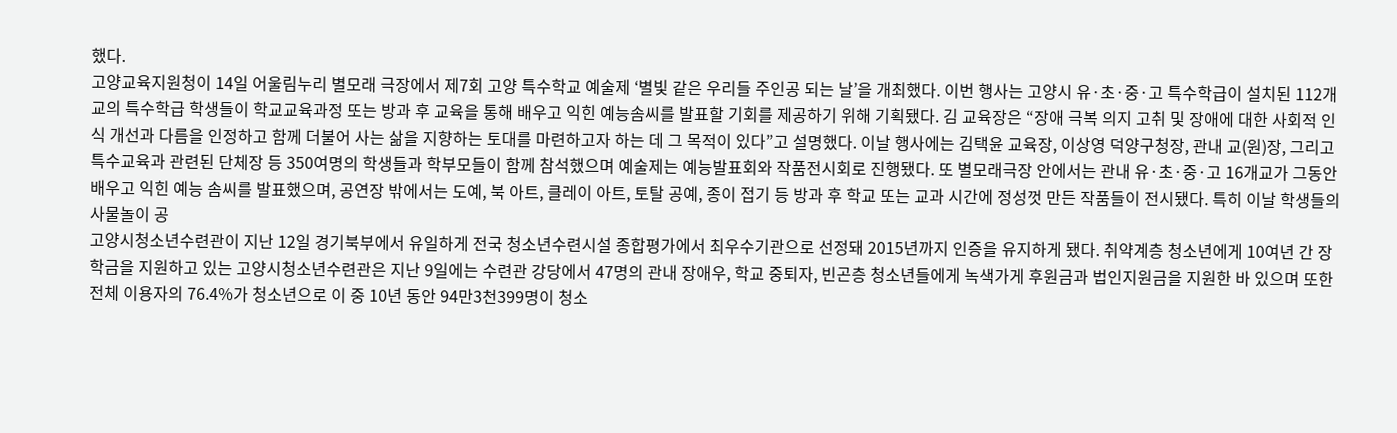했다.
고양교육지원청이 14일 어울림누리 별모래 극장에서 제7회 고양 특수학교 예술제 ‘별빛 같은 우리들 주인공 되는 날’을 개최했다. 이번 행사는 고양시 유·초·중·고 특수학급이 설치된 112개교의 특수학급 학생들이 학교교육과정 또는 방과 후 교육을 통해 배우고 익힌 예능솜씨를 발표할 기회를 제공하기 위해 기획됐다. 김 교육장은 “장애 극복 의지 고취 및 장애에 대한 사회적 인식 개선과 다름을 인정하고 함께 더불어 사는 삶을 지향하는 토대를 마련하고자 하는 데 그 목적이 있다”고 설명했다. 이날 행사에는 김택윤 교육장, 이상영 덕양구청장, 관내 교(원)장, 그리고 특수교육과 관련된 단체장 등 350여명의 학생들과 학부모들이 함께 참석했으며 예술제는 예능발표회와 작품전시회로 진행됐다. 또 별모래극장 안에서는 관내 유·초·중·고 16개교가 그동안 배우고 익힌 예능 솜씨를 발표했으며, 공연장 밖에서는 도예, 북 아트, 클레이 아트, 토탈 공예, 종이 접기 등 방과 후 학교 또는 교과 시간에 정성껏 만든 작품들이 전시됐다. 특히 이날 학생들의 사물놀이 공
고양시청소년수련관이 지난 12일 경기북부에서 유일하게 전국 청소년수련시설 종합평가에서 최우수기관으로 선정돼 2015년까지 인증을 유지하게 됐다. 취약계층 청소년에게 10여년 간 장학금을 지원하고 있는 고양시청소년수련관은 지난 9일에는 수련관 강당에서 47명의 관내 장애우, 학교 중퇴자, 빈곤층 청소년들에게 녹색가게 후원금과 법인지원금을 지원한 바 있으며 또한 전체 이용자의 76.4%가 청소년으로 이 중 10년 동안 94만3천399명이 청소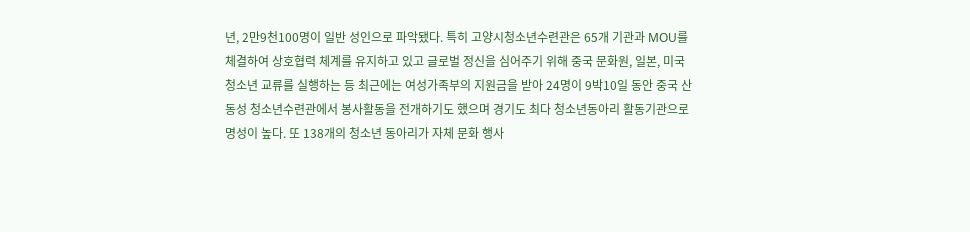년, 2만9천100명이 일반 성인으로 파악됐다. 특히 고양시청소년수련관은 65개 기관과 MOU를 체결하여 상호협력 체계를 유지하고 있고 글로벌 정신을 심어주기 위해 중국 문화원, 일본, 미국 청소년 교류를 실행하는 등 최근에는 여성가족부의 지원금을 받아 24명이 9박10일 동안 중국 산동성 청소년수련관에서 봉사활동을 전개하기도 했으며 경기도 최다 청소년동아리 활동기관으로 명성이 높다. 또 138개의 청소년 동아리가 자체 문화 행사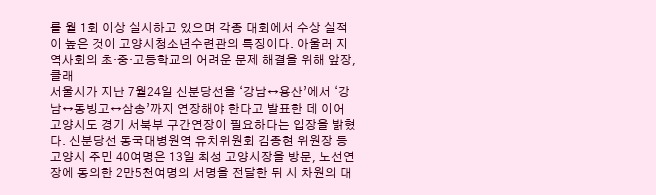를 월 1회 이상 실시하고 있으며 각종 대회에서 수상 실적이 높은 것이 고양시청소년수련관의 특징이다. 아울러 지역사회의 초·중·고등학교의 어려운 문제 해결을 위해 앞장, 클래
서울시가 지난 7월24일 신분당선을 ‘강남↔용산’에서 ‘강남↔동빙고↔삼송’까지 연장해야 한다고 발표한 데 이어 고양시도 경기 서북부 구간연장이 필요하다는 입장을 밝혔다. 신분당선 동국대병원역 유치위원회 김종현 위원장 등 고양시 주민 40여명은 13일 최성 고양시장을 방문, 노선연장에 동의한 2만5천여명의 서명을 전달한 뒤 시 차원의 대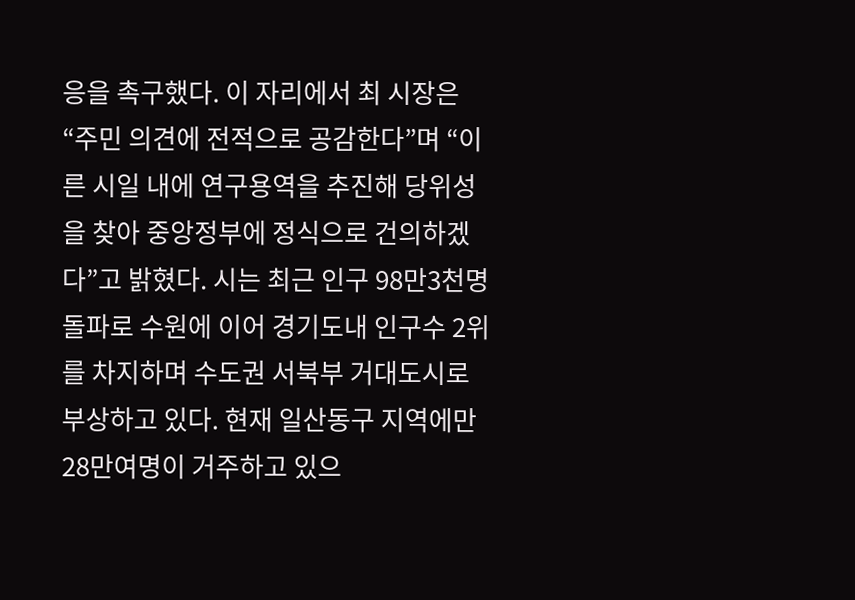응을 촉구했다. 이 자리에서 최 시장은 “주민 의견에 전적으로 공감한다”며 “이른 시일 내에 연구용역을 추진해 당위성을 찾아 중앙정부에 정식으로 건의하겠다”고 밝혔다. 시는 최근 인구 98만3천명 돌파로 수원에 이어 경기도내 인구수 2위를 차지하며 수도권 서북부 거대도시로 부상하고 있다. 현재 일산동구 지역에만 28만여명이 거주하고 있으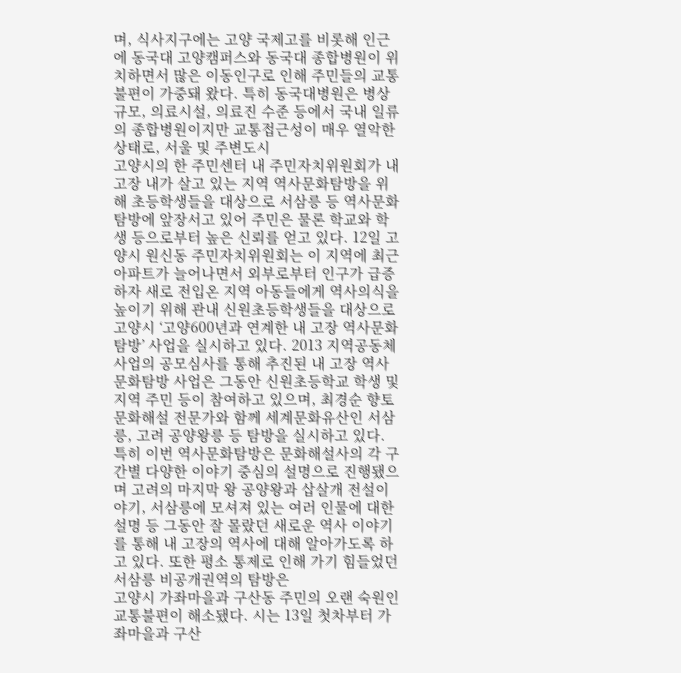며, 식사지구에는 고양 국제고를 비롯해 인근에 동국대 고양캠퍼스와 동국대 종합병원이 위치하면서 많은 이동인구로 인해 주민들의 교통불편이 가중돼 왔다. 특히 동국대병원은 병상규모, 의료시설, 의료진 수준 등에서 국내 일류의 종합병원이지만 교통접근성이 매우 열악한 상태로, 서울 및 주변도시
고양시의 한 주민센터 내 주민자치위원회가 내 고장 내가 살고 있는 지역 역사문화탐방을 위해 초등학생들을 대상으로 서삼릉 등 역사문화탐방에 앞장서고 있어 주민은 물론 학교와 학생 등으로부터 높은 신뢰를 얻고 있다. 12일 고양시 원신동 주민자치위원회는 이 지역에 최근 아파트가 늘어나면서 외부로부터 인구가 급증하자 새로 전입온 지역 아동들에게 역사의식을 높이기 위해 관내 신원초등학생들을 대상으로 고양시 ‘고양600년과 연계한 내 고장 역사문화탐방’ 사업을 실시하고 있다. 2013 지역공동체사업의 공모심사를 통해 추진된 내 고장 역사문화탐방 사업은 그동안 신원초등학교 학생 및 지역 주민 등이 참여하고 있으며, 최경순 향토 문화해설 전문가와 함께 세계문화유산인 서삼릉, 고려 공양왕릉 등 탐방을 실시하고 있다. 특히 이번 역사문화탐방은 문화해설사의 각 구간별 다양한 이야기 중심의 설명으로 진행됐으며 고려의 마지막 왕 공양왕과 삽살개 전설이야기, 서삼릉에 모셔져 있는 여러 인물에 대한 설명 등 그동안 잘 몰랐던 새로운 역사 이야기를 통해 내 고장의 역사에 대해 알아가도록 하고 있다. 또한 평소 통제로 인해 가기 힘들었던 서삼릉 비공개권역의 탐방은
고양시 가좌마을과 구산동 주민의 오랜 숙원인 교통불편이 해소됐다. 시는 13일 첫차부터 가좌마을과 구산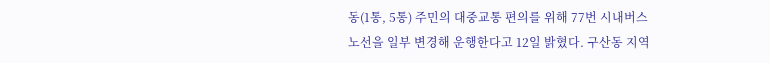동(1통, 5통) 주민의 대중교통 편의를 위해 77번 시내버스 노선을 일부 변경해 운행한다고 12일 밝혔다. 구산동 지역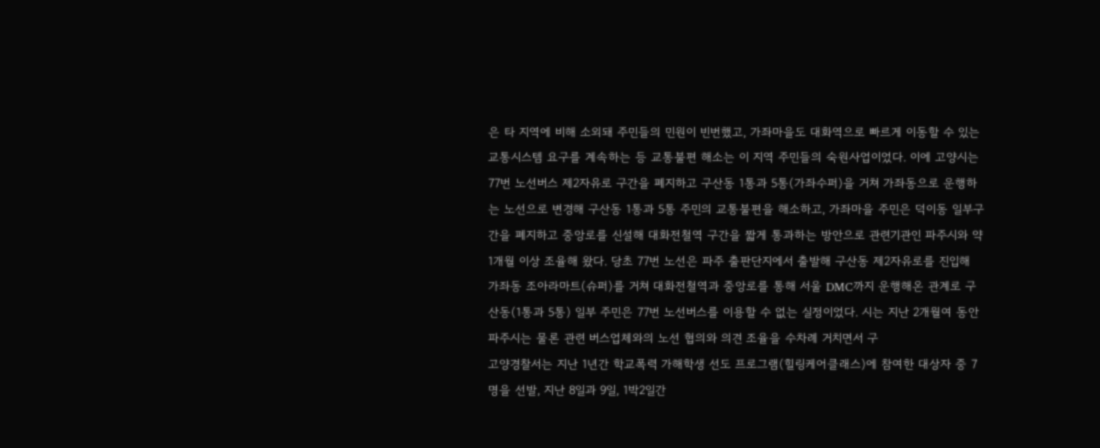은 타 지역에 비해 소외돼 주민들의 민원이 빈번했고, 가좌마을도 대화역으로 빠르게 이동할 수 있는 교통시스템 요구를 계속하는 등 교통불편 해소는 이 지역 주민들의 숙원사업이었다. 이에 고양시는 77번 노선버스 제2자유로 구간을 폐지하고 구산동 1통과 5통(가좌수퍼)을 거쳐 가좌동으로 운행하는 노선으로 변경해 구산동 1통과 5통 주민의 교통불편을 해소하고, 가좌마을 주민은 덕이동 일부구간을 폐지하고 중앙로를 신설해 대화전철역 구간을 짧게 통과하는 방안으로 관련기관인 파주시와 약 1개월 이상 조율해 왔다. 당초 77번 노선은 파주 출판단지에서 출발해 구산동 제2자유로를 진입해 가좌동 조아라마트(슈퍼)를 거쳐 대화전철역과 중앙로를 통해 서울 DMC까지 운행해온 관계로 구산동(1통과 5통) 일부 주민은 77번 노선버스를 이용할 수 없는 실정이었다. 시는 지난 2개월여 동안 파주시는 물론 관련 버스업체와의 노선 협의와 의견 조율을 수차례 거치면서 구
고양경찰서는 지난 1년간 학교폭력 가해학생 선도 프로그램(힐링케어클래스)에 참여한 대상자 중 7명을 선발, 지난 8일과 9일, 1박2일간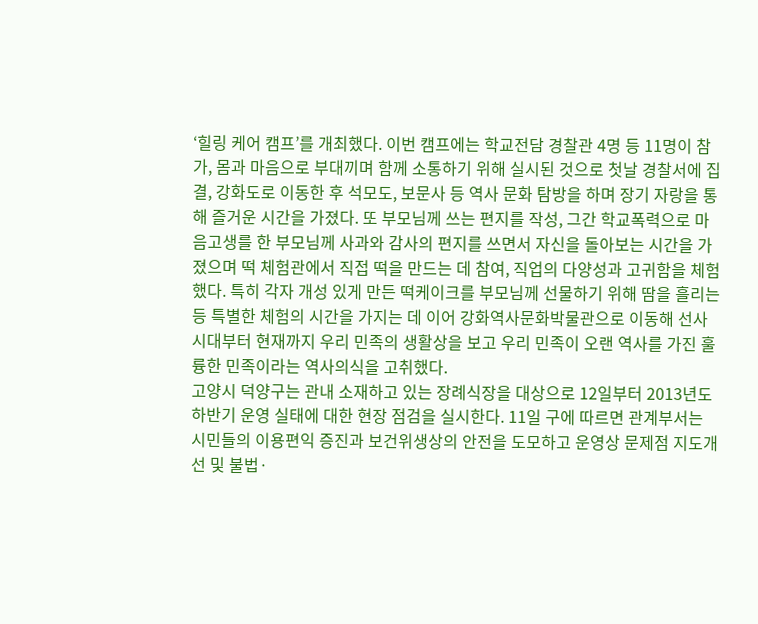‘힐링 케어 캠프’를 개최했다. 이번 캠프에는 학교전담 경찰관 4명 등 11명이 참가, 몸과 마음으로 부대끼며 함께 소통하기 위해 실시된 것으로 첫날 경찰서에 집결, 강화도로 이동한 후 석모도, 보문사 등 역사 문화 탐방을 하며 장기 자랑을 통해 즐거운 시간을 가졌다. 또 부모님께 쓰는 편지를 작성, 그간 학교폭력으로 마음고생를 한 부모님께 사과와 감사의 편지를 쓰면서 자신을 돌아보는 시간을 가졌으며 떡 체험관에서 직접 떡을 만드는 데 참여, 직업의 다양성과 고귀함을 체험했다. 특히 각자 개성 있게 만든 떡케이크를 부모님께 선물하기 위해 땀을 흘리는 등 특별한 체험의 시간을 가지는 데 이어 강화역사문화박물관으로 이동해 선사시대부터 현재까지 우리 민족의 생활상을 보고 우리 민족이 오랜 역사를 가진 훌륭한 민족이라는 역사의식을 고취했다.
고양시 덕양구는 관내 소재하고 있는 장례식장을 대상으로 12일부터 2013년도 하반기 운영 실태에 대한 현장 점검을 실시한다. 11일 구에 따르면 관계부서는 시민들의 이용편익 증진과 보건위생상의 안전을 도모하고 운영상 문제점 지도개선 및 불법·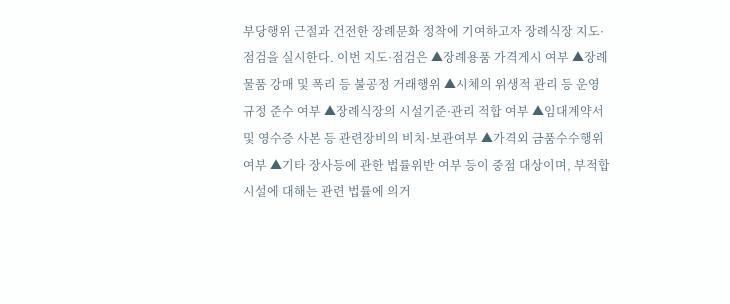부당행위 근절과 건전한 장례문화 정착에 기여하고자 장례식장 지도·점검을 실시한다. 이번 지도·점검은 ▲장례용품 가격게시 여부 ▲장례물품 강매 및 폭리 등 불공정 거래행위 ▲시체의 위생적 관리 등 운영규정 준수 여부 ▲장례식장의 시설기준·관리 적합 여부 ▲임대계약서 및 영수증 사본 등 관련장비의 비치·보관여부 ▲가격외 금품수수행위 여부 ▲기타 장사등에 관한 법률위반 여부 등이 중점 대상이며, 부적합 시설에 대해는 관련 법률에 의거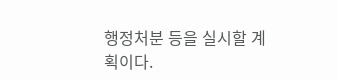행정처분 등을 실시할 계획이다.